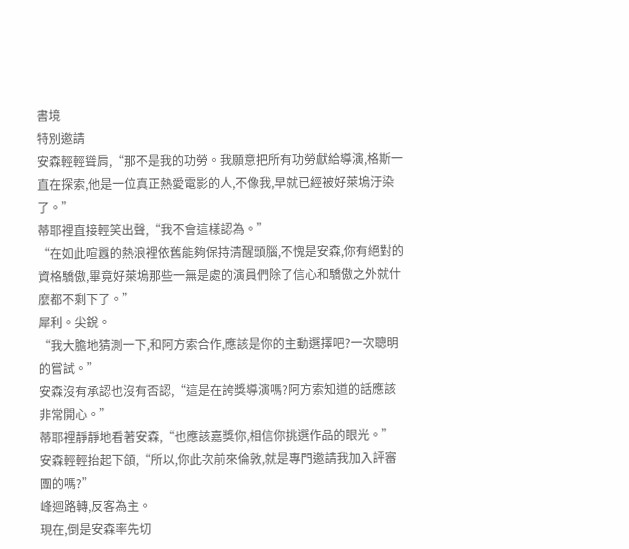書境
特別邀請
安森輕輕聳肩,“那不是我的功勞。我願意把所有功勞獻給導演,格斯一直在探索,他是一位真正熱愛電影的人,不像我,早就已經被好萊塢汙染了。”
蒂耶裡直接輕笑出聲,“我不會這樣認為。”
“在如此喧囂的熱浪裡依舊能夠保持清醒頭腦,不愧是安森,你有絕對的資格驕傲,畢竟好萊塢那些一無是處的演員們除了信心和驕傲之外就什麼都不剩下了。”
犀利。尖銳。
“我大膽地猜測一下,和阿方索合作,應該是你的主動選擇吧?一次聰明的嘗試。”
安森沒有承認也沒有否認,“這是在誇獎導演嗎?阿方索知道的話應該非常開心。”
蒂耶裡靜靜地看著安森,“也應該嘉獎你,相信你挑選作品的眼光。”
安森輕輕抬起下頜,“所以,你此次前來倫敦,就是專門邀請我加入評審團的嗎?”
峰迴路轉,反客為主。
現在,倒是安森率先切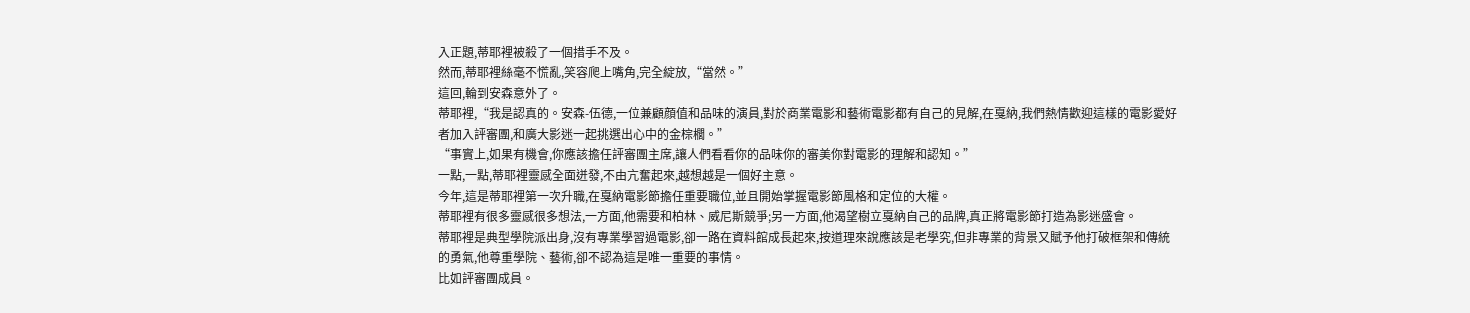入正題,蒂耶裡被殺了一個措手不及。
然而,蒂耶裡絲毫不慌亂,笑容爬上嘴角,完全綻放,“當然。”
這回,輪到安森意外了。
蒂耶裡,“我是認真的。安森-伍德,一位兼顧顔值和品味的演員,對於商業電影和藝術電影都有自己的見解,在戛納,我們熱情歡迎這樣的電影愛好者加入評審團,和廣大影迷一起挑選出心中的金棕櫚。”
“事實上,如果有機會,你應該擔任評審團主席,讓人們看看你的品味你的審美你對電影的理解和認知。”
一點,一點,蒂耶裡靈感全面迸發,不由亢奮起來,越想越是一個好主意。
今年,這是蒂耶裡第一次升職,在戛納電影節擔任重要職位,並且開始掌握電影節風格和定位的大權。
蒂耶裡有很多靈感很多想法,一方面,他需要和柏林、威尼斯競爭;另一方面,他渴望樹立戛納自己的品牌,真正將電影節打造為影迷盛會。
蒂耶裡是典型學院派出身,沒有專業學習過電影,卻一路在資料館成長起來,按道理來說應該是老學究,但非專業的背景又賦予他打破框架和傳統的勇氣,他尊重學院、藝術,卻不認為這是唯一重要的事情。
比如評審團成員。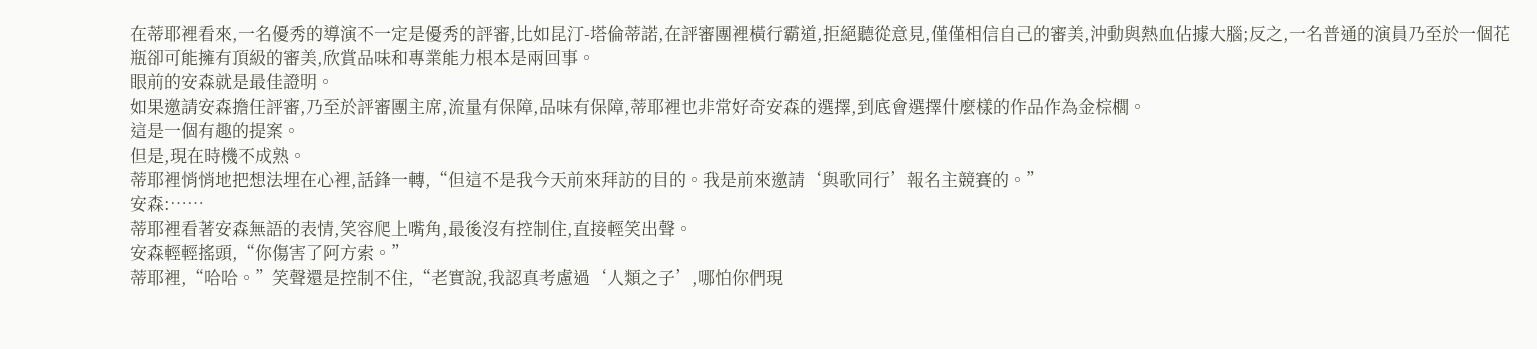在蒂耶裡看來,一名優秀的導演不一定是優秀的評審,比如昆汀-塔倫蒂諾,在評審團裡橫行霸道,拒絕聽從意見,僅僅相信自己的審美,沖動與熱血佔據大腦;反之,一名普通的演員乃至於一個花瓶卻可能擁有頂級的審美,欣賞品味和專業能力根本是兩回事。
眼前的安森就是最佳證明。
如果邀請安森擔任評審,乃至於評審團主席,流量有保障,品味有保障,蒂耶裡也非常好奇安森的選擇,到底會選擇什麼樣的作品作為金棕櫚。
這是一個有趣的提案。
但是,現在時機不成熟。
蒂耶裡悄悄地把想法埋在心裡,話鋒一轉,“但這不是我今天前來拜訪的目的。我是前來邀請‘與歌同行’報名主競賽的。”
安森:……
蒂耶裡看著安森無語的表情,笑容爬上嘴角,最後沒有控制住,直接輕笑出聲。
安森輕輕搖頭,“你傷害了阿方索。”
蒂耶裡,“哈哈。”笑聲還是控制不住,“老實說,我認真考慮過‘人類之子’,哪怕你們現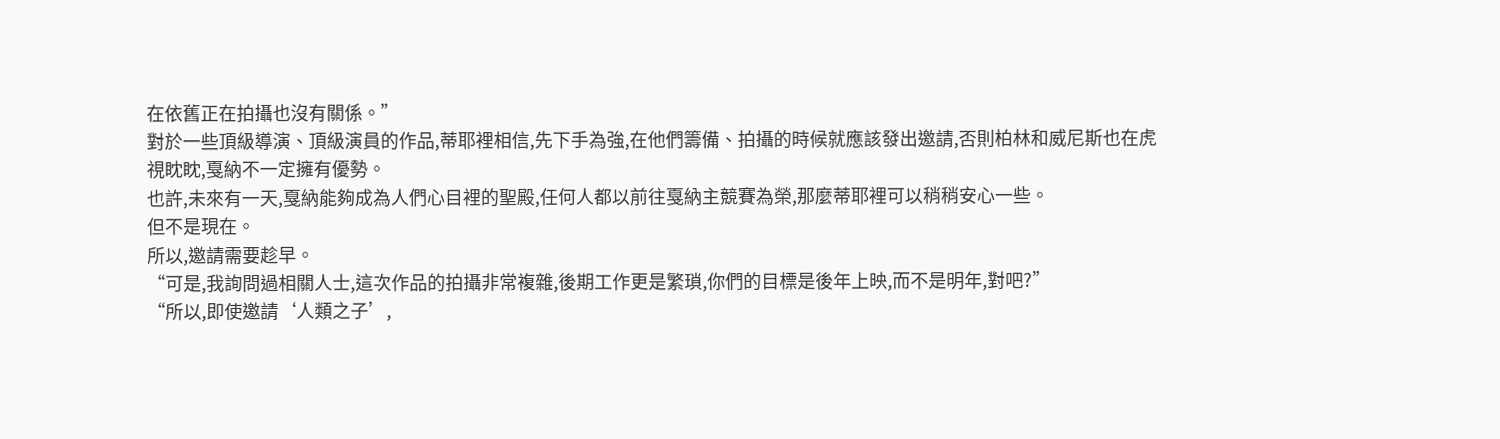在依舊正在拍攝也沒有關係。”
對於一些頂級導演、頂級演員的作品,蒂耶裡相信,先下手為強,在他們籌備、拍攝的時候就應該發出邀請,否則柏林和威尼斯也在虎視眈眈,戛納不一定擁有優勢。
也許,未來有一天,戛納能夠成為人們心目裡的聖殿,任何人都以前往戛納主競賽為榮,那麼蒂耶裡可以稍稍安心一些。
但不是現在。
所以,邀請需要趁早。
“可是,我詢問過相關人士,這次作品的拍攝非常複雜,後期工作更是繁瑣,你們的目標是後年上映,而不是明年,對吧?”
“所以,即使邀請‘人類之子’,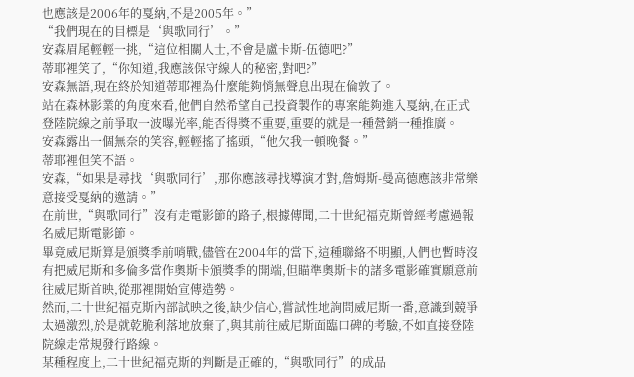也應該是2006年的戛納,不是2005年。”
“我們現在的目標是‘與歌同行’。”
安森眉尾輕輕一挑,“這位相關人士,不會是盧卡斯-伍德吧?”
蒂耶裡笑了,“你知道,我應該保守線人的秘密,對吧?”
安森無語,現在終於知道蒂耶裡為什麼能夠悄無聲息出現在倫敦了。
站在森林影業的角度來看,他們自然希望自己投資製作的專案能夠進入戛納,在正式登陸院線之前爭取一波曝光率,能否得獎不重要,重要的就是一種營銷一種推廣。
安森露出一個無奈的笑容,輕輕搖了搖頭,“他欠我一頓晚餐。”
蒂耶裡但笑不語。
安森,“如果是尋找‘與歌同行’,那你應該尋找導演才對,詹姆斯-曼高德應該非常樂意接受戛納的邀請。”
在前世,“與歌同行”沒有走電影節的路子,根據傳聞,二十世紀福克斯曾經考慮過報名威尼斯電影節。
畢竟威尼斯算是頒獎季前哨戰,儘管在2004年的當下,這種聯絡不明顯,人們也暫時沒有把威尼斯和多倫多當作奧斯卡頒獎季的開端,但瞄準奧斯卡的諸多電影確實願意前往威尼斯首映,從那裡開始宣傳造勢。
然而,二十世紀福克斯內部試映之後,缺少信心,嘗試性地詢問威尼斯一番,意識到競爭太過激烈,於是就乾脆利落地放棄了,與其前往威尼斯面臨口碑的考驗,不如直接登陸院線走常規發行路線。
某種程度上,二十世紀福克斯的判斷是正確的,“與歌同行”的成品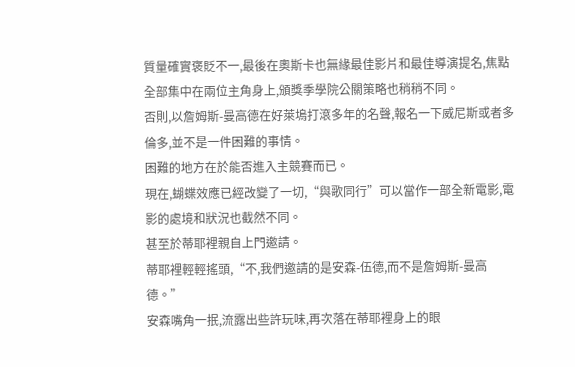質量確實褒貶不一,最後在奧斯卡也無緣最佳影片和最佳導演提名,焦點全部集中在兩位主角身上,頒獎季學院公關策略也稍稍不同。
否則,以詹姆斯-曼高德在好萊塢打滾多年的名聲,報名一下威尼斯或者多倫多,並不是一件困難的事情。
困難的地方在於能否進入主競賽而已。
現在,蝴蝶效應已經改變了一切,“與歌同行”可以當作一部全新電影,電影的處境和狀況也截然不同。
甚至於蒂耶裡親自上門邀請。
蒂耶裡輕輕搖頭,“不,我們邀請的是安森-伍德,而不是詹姆斯-曼高德。”
安森嘴角一抿,流露出些許玩味,再次落在蒂耶裡身上的眼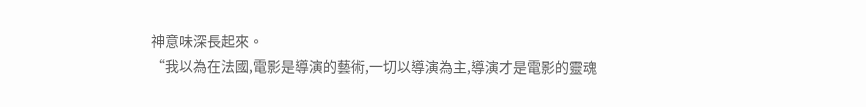神意味深長起來。
“我以為在法國,電影是導演的藝術,一切以導演為主,導演才是電影的靈魂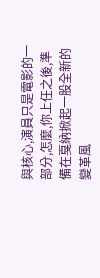與核心,演員只是電影的一部分,怎麼,你上任之後,準備在戛納掀起一股全新的變革風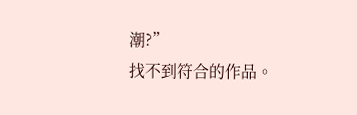潮?”
找不到符合的作品。